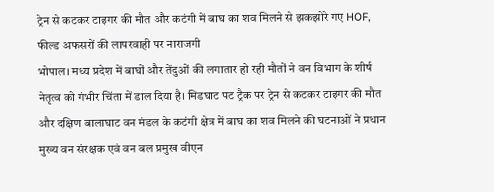ट्रेन से कटकर टाइगर की मौत और कटंगी में बाघ का शव मिलने से झकझोरे गए HOF, फील्ड अफसरों की लापरवाही पर नाराजगी
भोपाल। मध्य प्रदेश में बाघों और तेंदुओं की लगातार हो रही मौतों ने वन विभाग के शीर्ष नेतृत्व को गंभीर चिंता में डाल दिया है। मिडघाट पट ट्रैक पर ट्रेन से कटकर टाइगर की मौत और दक्षिण बालाघाट वन मंडल के कटंगी क्षेत्र में बाघ का शव मिलने की घटनाओं ने प्रधान मुख्य वन संरक्षक एवं वन बल प्रमुख वीएन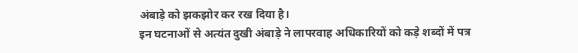अंबाड़े को झकझोर कर रख दिया है।
इन घटनाओं से अत्यंत दुखी अंबाड़े ने लापरवाह अधिकारियों को कड़े शब्दों में पत्र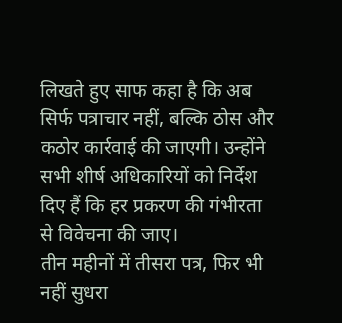लिखते हुए साफ कहा है कि अब सिर्फ पत्राचार नहीं, बल्कि ठोस और कठोर कार्रवाई की जाएगी। उन्होंने सभी शीर्ष अधिकारियों को निर्देश दिए हैं कि हर प्रकरण की गंभीरता से विवेचना की जाए।
तीन महीनों में तीसरा पत्र, फिर भी नहीं सुधरा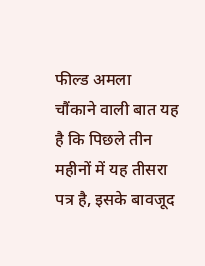फील्ड अमला
चौंकाने वाली बात यह है कि पिछले तीन महीनों में यह तीसरा पत्र है, इसके बावजूद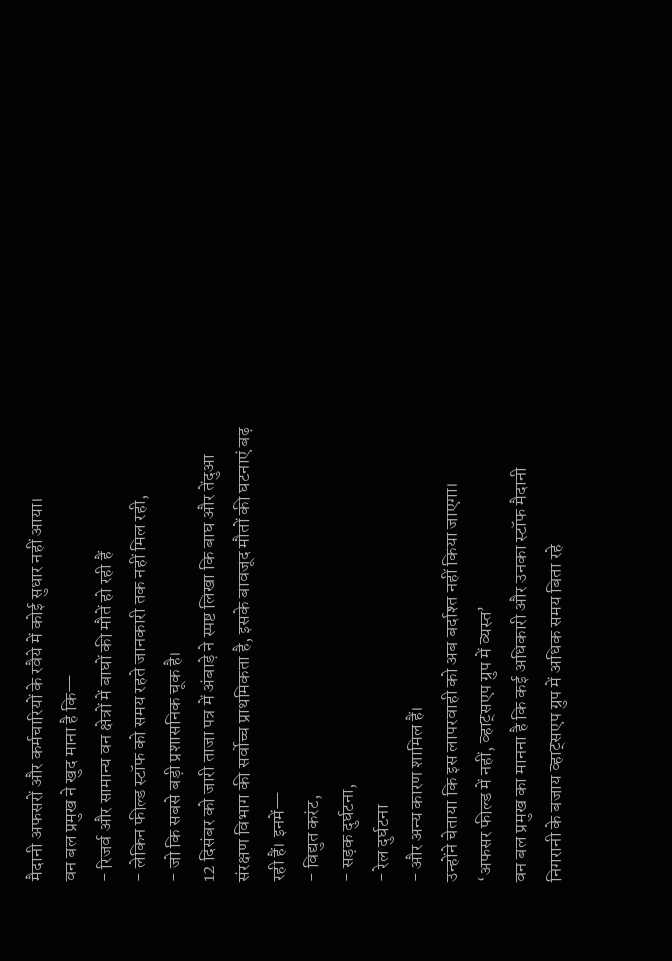मैदानी अफसरों और कर्मचारियों के रवैये में कोई सुधार नहीं आया।
वन बल प्रमुख ने खुद माना है कि—
- रिजर्व और सामान्य वन क्षेत्रों में बाघों की मौतें हो रही हैं
- लेकिन फील्ड स्टॉफ को समय रहते जानकारी तक नहीं मिल रही,
- जो कि सबसे बड़ी प्रशासनिक चूक है।
12 दिसंबर को जारी ताजा पत्र में अंबाड़े ने स्पष्ट लिखा कि बाघ और तेंदुआ संरक्षण विभाग की सर्वोच्च प्राथमिकता है, इसके बावजूद मौतों की घटनाएं बढ़ रही हैं। इनमें—
- विद्युत करंट,
- सड़क दुर्घटना,
- रेल दुर्घटना
- और अन्य कारण शामिल हैं।
उन्होंने चेताया कि इस लापरवाही को अब बर्दाश्त नहीं किया जाएगा।
‘अफसर फील्ड में नहीं, व्हाट्सएप ग्रुप में व्यस्त’
वन बल प्रमुख का मानना है कि कई अधिकारी और उनका स्टॉफ मैदानी निगरानी के बजाय व्हाट्सएप ग्रुप में अधिक समय बिता रहे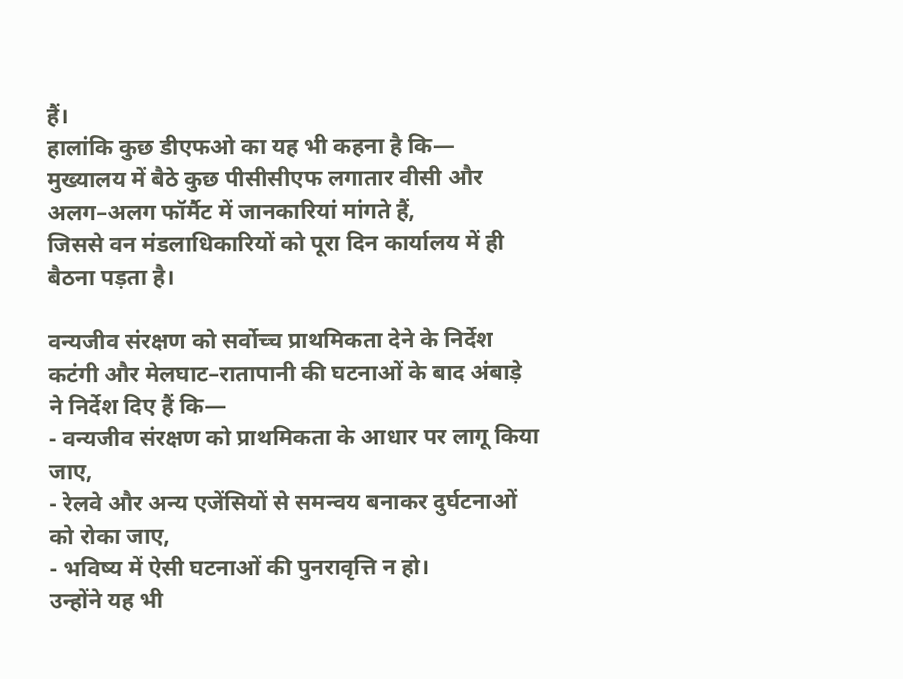हैं।
हालांकि कुछ डीएफओ का यह भी कहना है कि—
मुख्यालय में बैठे कुछ पीसीसीएफ लगातार वीसी और अलग–अलग फॉर्मैट में जानकारियां मांगते हैं,
जिससे वन मंडलाधिकारियों को पूरा दिन कार्यालय में ही बैठना पड़ता है।

वन्यजीव संरक्षण को सर्वोच्च प्राथमिकता देने के निर्देश
कटंगी और मेलघाट–रातापानी की घटनाओं के बाद अंबाड़े ने निर्देश दिए हैं कि—
- वन्यजीव संरक्षण को प्राथमिकता के आधार पर लागू किया जाए,
- रेलवे और अन्य एजेंसियों से समन्वय बनाकर दुर्घटनाओं को रोका जाए,
- भविष्य में ऐसी घटनाओं की पुनरावृत्ति न हो।
उन्होंने यह भी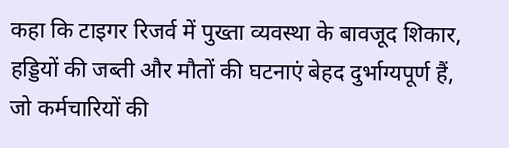कहा कि टाइगर रिजर्व में पुख्ता व्यवस्था के बावजूद शिकार, हड्डियों की जब्ती और मौतों की घटनाएं बेहद दुर्भाग्यपूर्ण हैं, जो कर्मचारियों की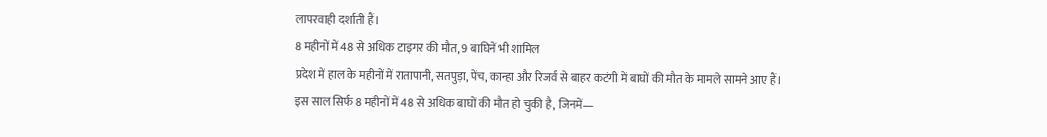लापरवाही दर्शाती हैं।
8 महीनों में 48 से अधिक टाइगर की मौत, 9 बाघिनें भी शामिल
प्रदेश में हाल के महीनों में रातापानी, सतपुड़ा, पेंच, कान्हा और रिजर्व से बाहर कटंगी में बाघों की मौत के मामले सामने आए हैं।
इस साल सिर्फ 8 महीनों में 48 से अधिक बाघों की मौत हो चुकी है, जिनमें—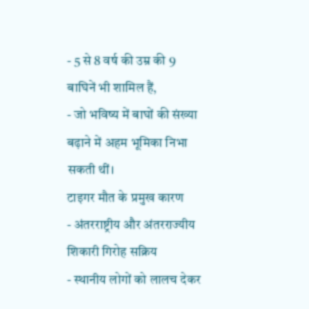- 5 से 8 वर्ष की उम्र की 9 बाघिनें भी शामिल हैं,
- जो भविष्य में बाघों की संख्या बढ़ाने में अहम भूमिका निभा सकती थीं।
टाइगर मौत के प्रमुख कारण
- अंतरराष्ट्रीय और अंतरराज्यीय शिकारी गिरोह सक्रिय
- स्थानीय लोगों को लालच देकर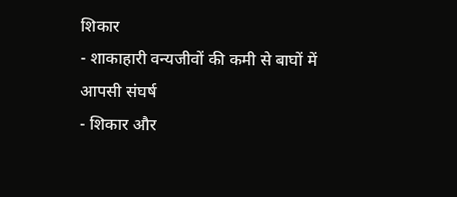शिकार
- शाकाहारी वन्यजीवों की कमी से बाघों में आपसी संघर्ष
- शिकार और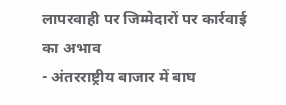लापरवाही पर जिम्मेदारों पर कार्रवाई का अभाव
- अंतरराष्ट्रीय बाजार में बाघ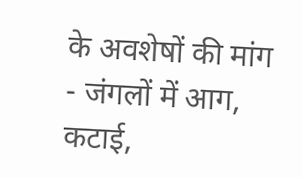के अवशेषों की मांग
- जंगलों में आग, कटाई,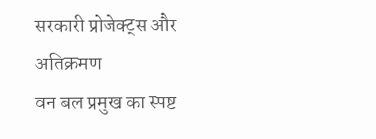सरकारी प्रोजेक्ट्स और अतिक्रमण
वन बल प्रमुख का स्पष्ट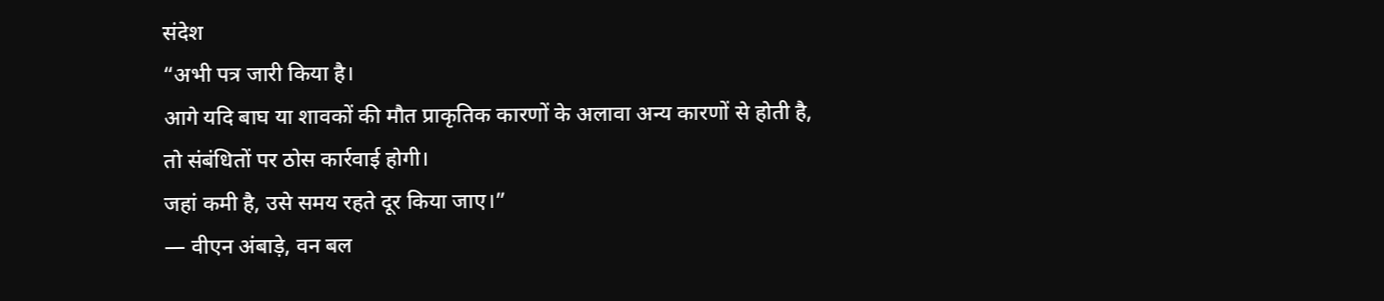संदेश
“अभी पत्र जारी किया है।
आगे यदि बाघ या शावकों की मौत प्राकृतिक कारणों के अलावा अन्य कारणों से होती है,
तो संबंधितों पर ठोस कार्रवाई होगी।
जहां कमी है, उसे समय रहते दूर किया जाए।”
— वीएन अंबाड़े, वन बल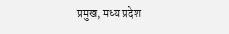प्रमुख, मध्य प्रदेश